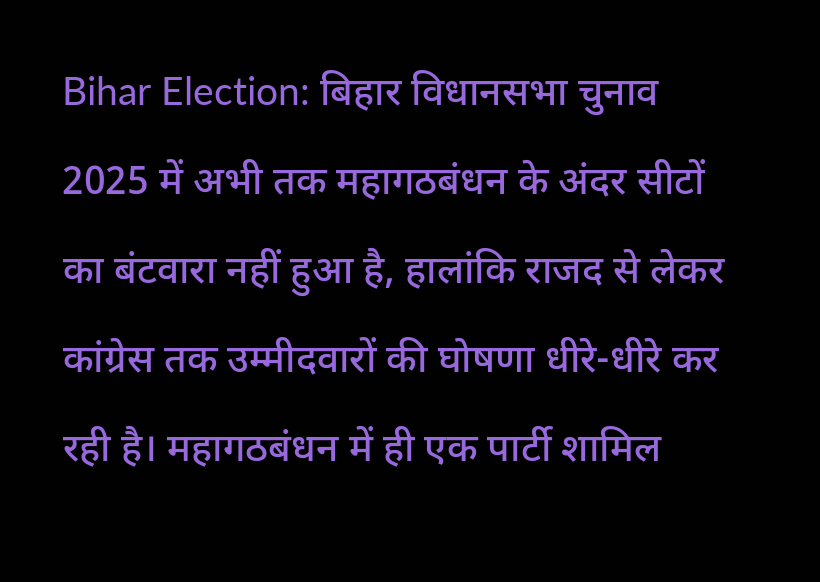Bihar Election: बिहार विधानसभा चुनाव 2025 में अभी तक महागठबंधन के अंदर सीटों का बंटवारा नहीं हुआ है, हालांकि राजद से लेकर कांग्रेस तक उम्मीदवारों की घोषणा धीरे-धीरे कर रही है। महागठबंधन में ही एक पार्टी शामिल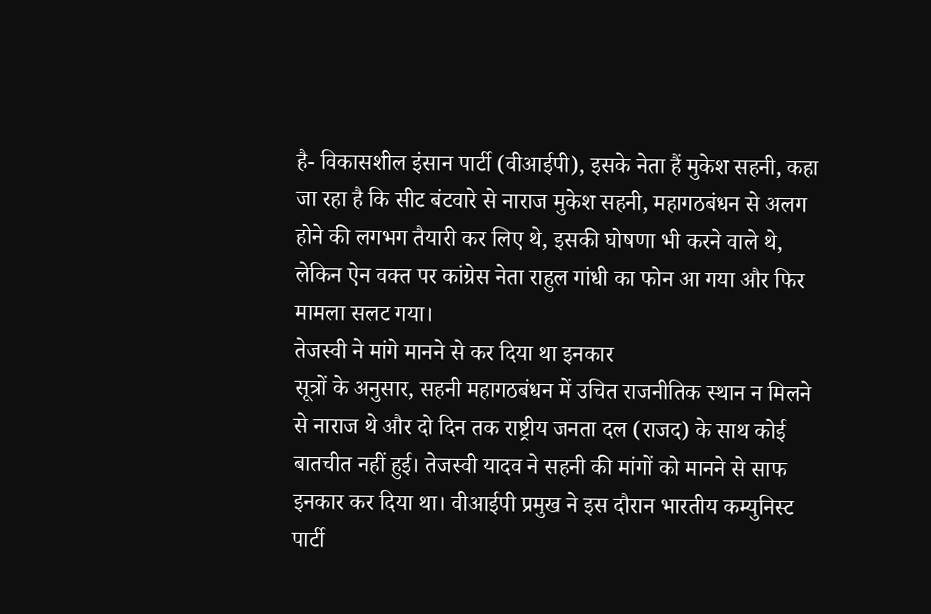है- विकासशील इंसान पार्टी (वीआईपी), इसके नेता हैं मुकेश सहनी, कहा जा रहा है कि सीट बंटवारे से नाराज मुकेश सहनी, महागठबंधन से अलग होने की लगभग तैयारी कर लिए थे, इसकी घोषणा भी करने वाले थे, लेकिन ऐन वक्त पर कांग्रेस नेता राहुल गांधी का फोन आ गया और फिर मामला सलट गया।
तेजस्वी ने मांगे मानने से कर दिया था इनकार
सूत्रों के अनुसार, सहनी महागठबंधन में उचित राजनीतिक स्थान न मिलने से नाराज थे और दो दिन तक राष्ट्रीय जनता दल (राजद) के साथ कोई बातचीत नहीं हुई। तेजस्वी यादव ने सहनी की मांगों को मानने से साफ इनकार कर दिया था। वीआईपी प्रमुख ने इस दौरान भारतीय कम्युनिस्ट पार्टी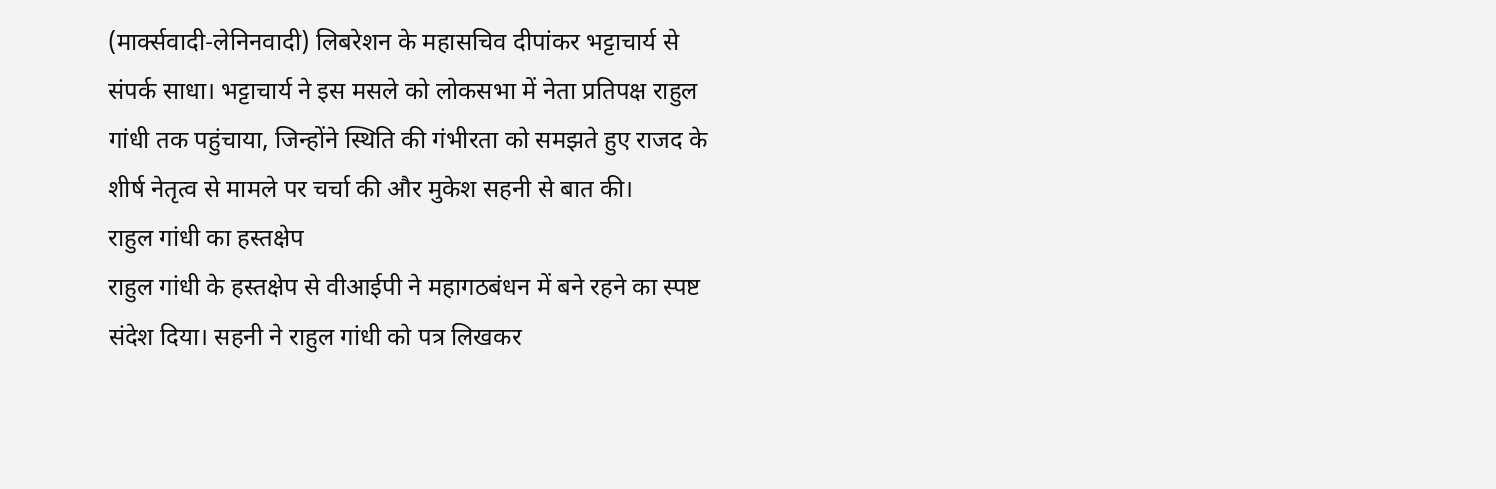(मार्क्सवादी-लेनिनवादी) लिबरेशन के महासचिव दीपांकर भट्टाचार्य से संपर्क साधा। भट्टाचार्य ने इस मसले को लोकसभा में नेता प्रतिपक्ष राहुल गांधी तक पहुंचाया, जिन्होंने स्थिति की गंभीरता को समझते हुए राजद के शीर्ष नेतृत्व से मामले पर चर्चा की और मुकेश सहनी से बात की।
राहुल गांधी का हस्तक्षेप
राहुल गांधी के हस्तक्षेप से वीआईपी ने महागठबंधन में बने रहने का स्पष्ट संदेश दिया। सहनी ने राहुल गांधी को पत्र लिखकर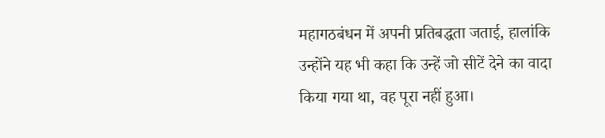महागठबंधन में अपनी प्रतिबद्धता जताई, हालांकि उन्होंने यह भी कहा कि उन्हें जो सीटें देने का वादा किया गया था, वह पूरा नहीं हुआ।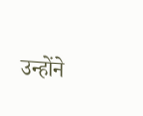उन्होंने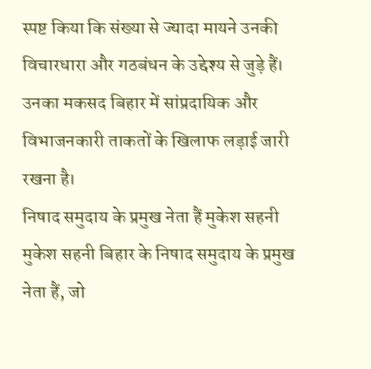स्पष्ट किया कि संख्या से ज्यादा मायने उनकी विचारधारा और गठबंधन के उद्देश्य से जुड़े हैं। उनका मकसद बिहार में सांप्रदायिक और विभाजनकारी ताकतों के खिलाफ लड़ाई जारी रखना है।
निषाद समुदाय के प्रमुख नेता हैं मुकेश सहनी
मुकेश सहनी बिहार के निषाद समुदाय के प्रमुख नेता हैं, जो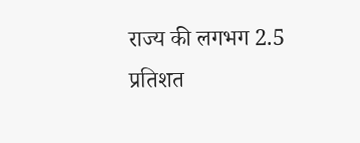राज्य की लगभग 2.5 प्रतिशत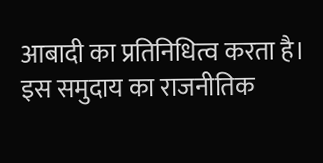आबादी का प्रतिनिधित्व करता है। इस समुदाय का राजनीतिक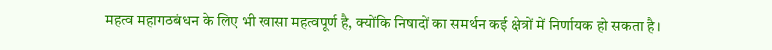महत्व महागठबंधन के लिए भी खासा महत्वपूर्ण है, क्योंकि निषादों का समर्थन कई क्षेत्रों में निर्णायक हो सकता है।